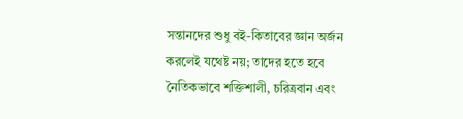সন্তানদের শুধু বই-কিতাবের জ্ঞান অর্জন করলেই যথেষ্ট নয়; তাদের হতে হবে নৈতিকভাবে শক্তিশালী, চরিত্রবান এবং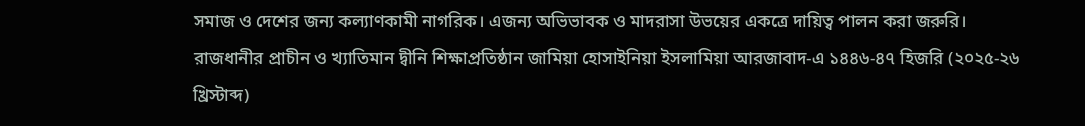সমাজ ও দেশের জন্য কল্যাণকামী নাগরিক। এজন্য অভিভাবক ও মাদরাসা উভয়ের একত্রে দায়িত্ব পালন করা জরুরি।
রাজধানীর প্রাচীন ও খ্যাতিমান দ্বীনি শিক্ষাপ্রতিষ্ঠান জামিয়া হোসাইনিয়া ইসলামিয়া আরজাবাদ-এ ১৪৪৬-৪৭ হিজরি (২০২৫-২৬ খ্রিস্টাব্দ)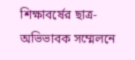শিক্ষাবর্ষের ছাত্র-অভিভাবক সম্মেলনে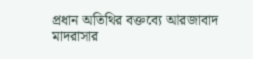প্রধান অতিথির বক্তব্যে আরজাবাদ মাদরাসার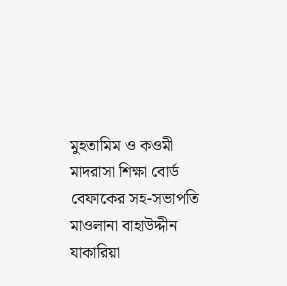মুহতামিম ও কওমী মাদরাসা শিক্ষা বোর্ড বেফাকের সহ-সভাপতি মাওলানা বাহাউদ্দীন যাকারিয়া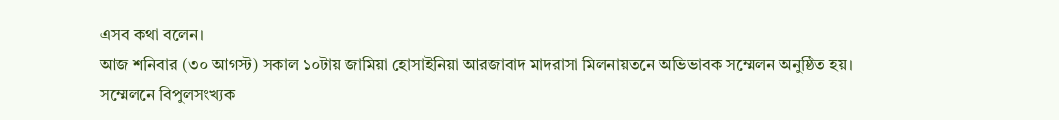এসব কথা বলেন।
আজ শনিবার (৩০ আগস্ট) সকাল ১০টায় জামিয়া হোসাইনিয়া আরজাবাদ মাদরাসা মিলনায়তনে অভিভাবক সম্মেলন অনুষ্ঠিত হয়।
সম্মেলনে বিপুলসংখ্যক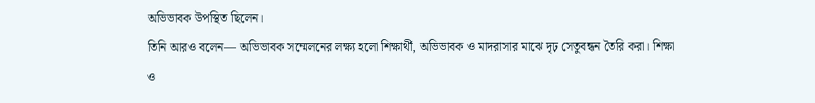অভিভাবক উপস্থিত ছিলেন।
তিনি আরও বলেন— অভিভাবক সম্মেলনের লক্ষ্য হলো শিক্ষার্থী, অভিভাবক ও মাদরাসার মাঝে দৃঢ় সেতুবন্ধন তৈরি করা। শিক্ষা ও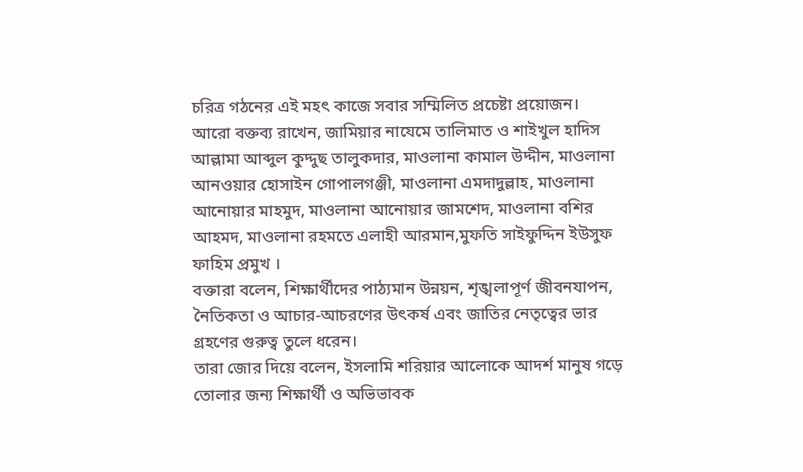চরিত্র গঠনের এই মহৎ কাজে সবার সম্মিলিত প্রচেষ্টা প্রয়োজন।
আরো বক্তব্য রাখেন, জামিয়ার নাযেমে তালিমাত ও শাইখুল হাদিস আল্লামা আব্দুল কুদ্দুছ তালুকদার, মাওলানা কামাল উদ্দীন, মাওলানা আনওয়ার হোসাইন গোপালগঞ্জী, মাওলানা এমদাদুল্লাহ, মাওলানা আনোয়ার মাহমুদ, মাওলানা আনোয়ার জামশেদ, মাওলানা বশির আহমদ, মাওলানা রহমতে এলাহী আরমান,মুফতি সাইফুদ্দিন ইউসুফ ফাহিম প্রমুখ ।
বক্তারা বলেন, শিক্ষার্থীদের পাঠ্যমান উন্নয়ন, শৃঙ্খলাপূর্ণ জীবনযাপন, নৈতিকতা ও আচার-আচরণের উৎকর্ষ এবং জাতির নেতৃত্বের ভার গ্রহণের গুরুত্ব তুলে ধরেন।
তারা জোর দিয়ে বলেন, ইসলামি শরিয়ার আলোকে আদর্শ মানুষ গড়ে তোলার জন্য শিক্ষার্থী ও অভিভাবক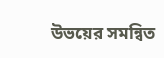উভয়ের সমন্বিত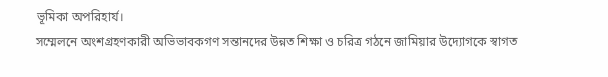ভূমিকা অপরিহার্য।
সম্মেলনে অংশগ্রহণকারী অভিভাবকগণ সন্তানদের উন্নত শিক্ষা ও চরিত্র গঠনে জামিয়ার উদ্যোগকে স্বাগত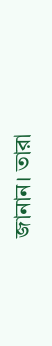জানান। তারা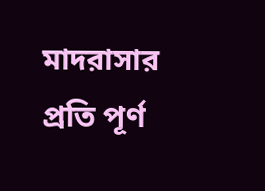মাদরাসার প্রতি পূর্ণ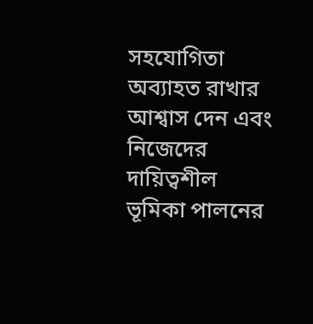সহযোগিতা অব্যাহত রাখার আশ্বাস দেন এবং নিজেদের দায়িত্বশীল ভূমিকা পালনের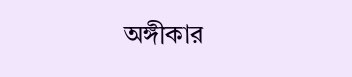অঙ্গীকার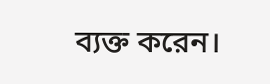ব্যক্ত করেন।